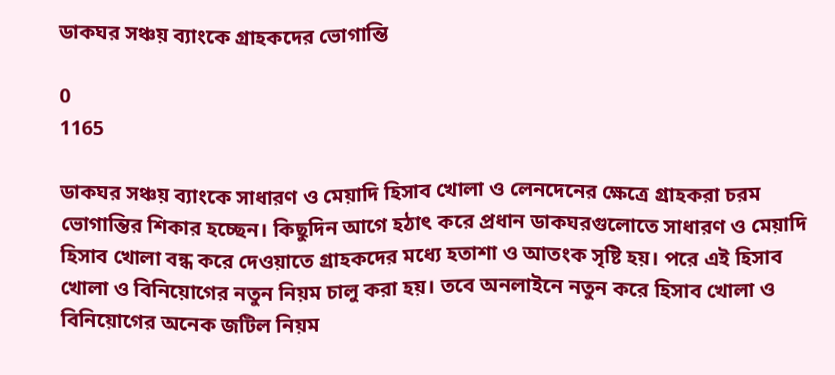ডাকঘর সঞ্চয় ব্যাংকে গ্রাহকদের ভোগান্তি

0
1165

ডাকঘর সঞ্চয় ব্যাংকে সাধারণ ও মেয়াদি হিসাব খোলা ও লেনদেনের ক্ষেত্রে গ্রাহকরা চরম ভোগান্তির শিকার হচ্ছেন। কিছুদিন আগে হঠাৎ করে প্রধান ডাকঘরগুলোতে সাধারণ ও মেয়াদি হিসাব খোলা বন্ধ করে দেওয়াতে গ্রাহকদের মধ্যে হতাশা ও আতংক সৃষ্টি হয়। পরে এই হিসাব খোলা ও বিনিয়োগের নতুন নিয়ম চালু করা হয়। তবে অনলাইনে নতুন করে হিসাব খোলা ও বিনিয়োগের অনেক জটিল নিয়ম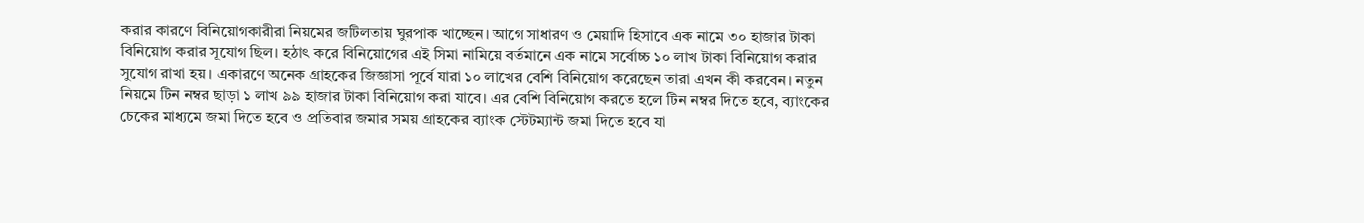করার কারণে বিনিয়োগকারীরা নিয়মের জটিলতায় ঘুরপাক খাচ্ছেন। আগে সাধারণ ও মেয়াদি হিসাবে এক নামে ৩০ হাজার টাকা বিনিয়োগ করার সূযোগ ছিল। হঠাৎ করে বিনিয়োগের এই সিমা নামিয়ে বর্তমানে এক নামে সর্বোচ্চ ১০ লাখ টাকা বিনিয়োগ করার সুযোগ রাখা হয়। একারণে অনেক গ্রাহকের জিজ্ঞাসা পূর্বে যারা ১০ লাখের বেশি বিনিয়োগ করেছেন তারা এখন কী করবেন। নতুন নিয়মে টিন নম্বর ছাড়া ১ লাখ ৯৯ হাজার টাকা বিনিয়োগ করা যাবে। এর বেশি বিনিয়োগ করতে হলে টিন নম্বর দিতে হবে, ব্যাংকের চেকের মাধ্যমে জমা দিতে হবে ও প্রতিবার জমার সময় গ্রাহকের ব্যাংক স্টেটম্যান্ট জমা দিতে হবে যা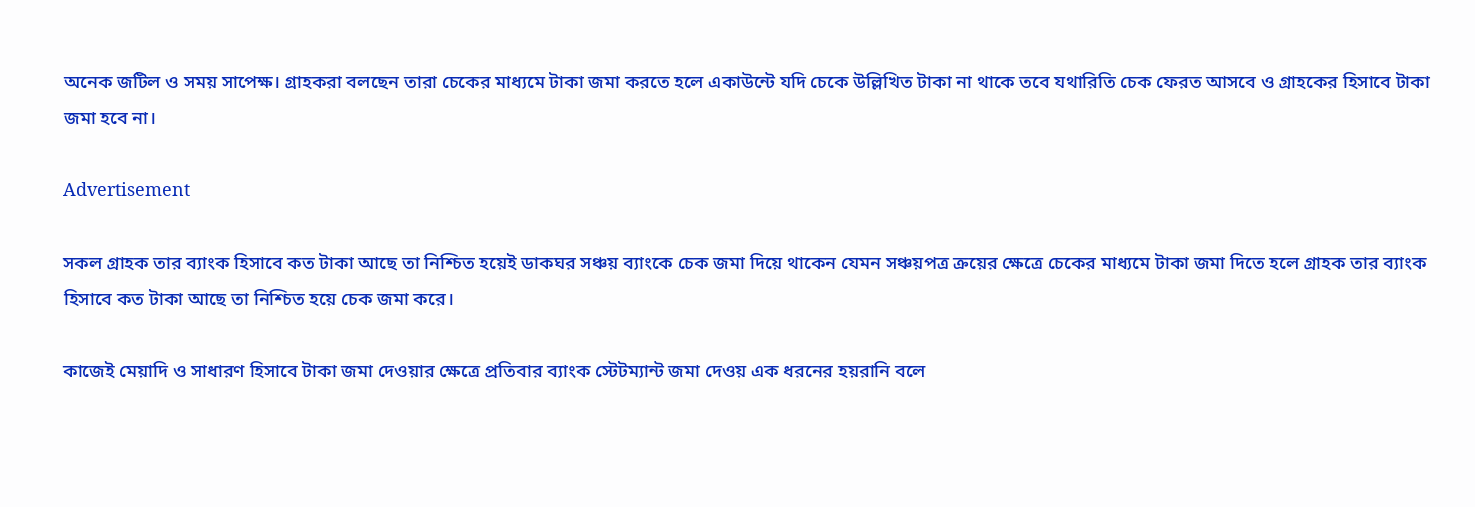অনেক জটিল ও সময় সাপেক্ষ। গ্রাহকরা বলছেন তারা চেকের মাধ্যমে টাকা জমা করতে হলে একাউন্টে যদি চেকে উল্লিখিত টাকা না থাকে তবে যথারিতি চেক ফেরত আসবে ও গ্রাহকের হিসাবে টাকা জমা হবে না।

Advertisement

সকল গ্রাহক তার ব্যাংক হিসাবে কত টাকা আছে তা নিশ্চিত হয়েই ডাকঘর সঞ্চয় ব্যাংকে চেক জমা দিয়ে থাকেন যেমন সঞ্চয়পত্র ক্রয়ের ক্ষেত্রে চেকের মাধ্যমে টাকা জমা দিতে হলে গ্রাহক তার ব্যাংক হিসাবে কত টাকা আছে তা নিশ্চিত হয়ে চেক জমা করে।

কাজেই মেয়াদি ও সাধারণ হিসাবে টাকা জমা দেওয়ার ক্ষেত্রে প্রতিবার ব্যাংক স্টেটম্যান্ট জমা দেওয় এক ধরনের হয়রানি বলে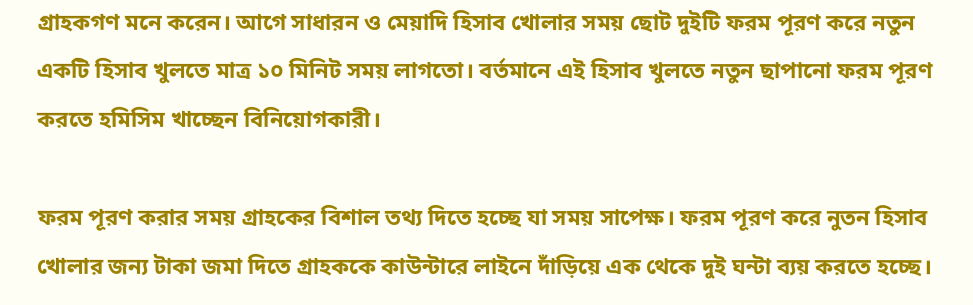গ্রাহকগণ মনে করেন। আগে সাধারন ও মেয়াদি হিসাব খোলার সময় ছোট দুইটি ফরম পূরণ করে নতুন একটি হিসাব খুলতে মাত্র ১০ মিনিট সময় লাগতো। বর্তমানে এই হিসাব খুলতে নতুন ছাপানো ফরম পূরণ করতে হমিসিম খাচ্ছেন বিনিয়োগকারী।

ফরম পূরণ করার সময় গ্রাহকের বিশাল তথ্য দিতে হচ্ছে যা সময় সাপেক্ষ। ফরম পূরণ করে নুতন হিসাব খোলার জন্য টাকা জমা দিতে গ্রাহককে কাউন্টারে লাইনে দাঁড়িয়ে এক থেকে দুই ঘন্টা ব্যয় করতে হচ্ছে।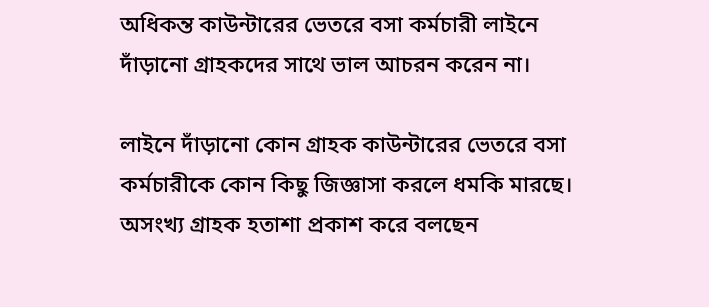অধিকন্ত কাউন্টারের ভেতরে বসা কর্মচারী লাইনে দাঁড়ানো গ্রাহকদের সাথে ভাল আচরন করেন না।

লাইনে দাঁড়ানো কোন গ্রাহক কাউন্টারের ভেতরে বসা কর্মচারীকে কোন কিছু জিজ্ঞাসা করলে ধমকি মারছে।  অসংখ্য গ্রাহক হতাশা প্রকাশ করে বলছেন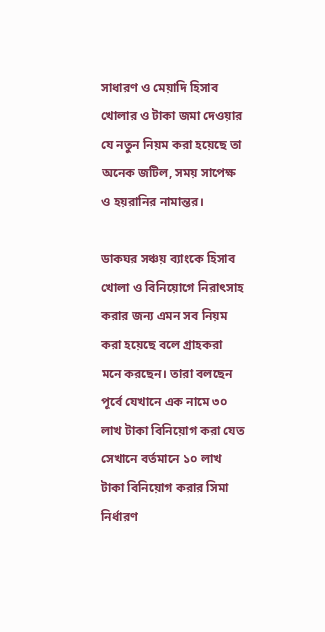সাধারণ ও মেয়াদি হিসাব খোলার ও টাকা জমা দেওয়ার যে নতুন নিয়ম করা হয়েছে তা অনেক জটিল, সময় সাপেক্ষ ও হয়রানির নামান্তর।

ডাকঘর সঞ্চয় ব্যাংকে হিসাব খোলা ও বিনিয়োগে নিরাৎসাহ করার জন্য এমন সব নিয়ম করা হয়েছে বলে গ্রাহকরা মনে করছেন। তারা বলছেন পূর্বে যেখানে এক নামে ৩০ লাখ টাকা বিনিয়োগ করা যেত সেখানে বর্তমানে ১০ লাখ টাকা বিনিয়োগ করার সিমা নির্ধারণ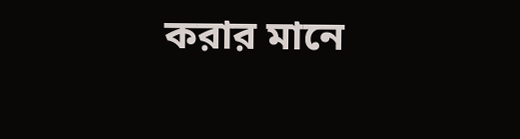করার মানে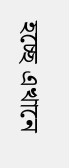হচ্ছে এখানে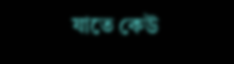যাতে কেউ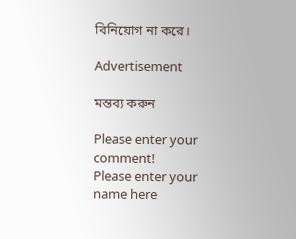বিনিয়োগ না করে।

Advertisement

মন্তব্য করুন

Please enter your comment!
Please enter your name here